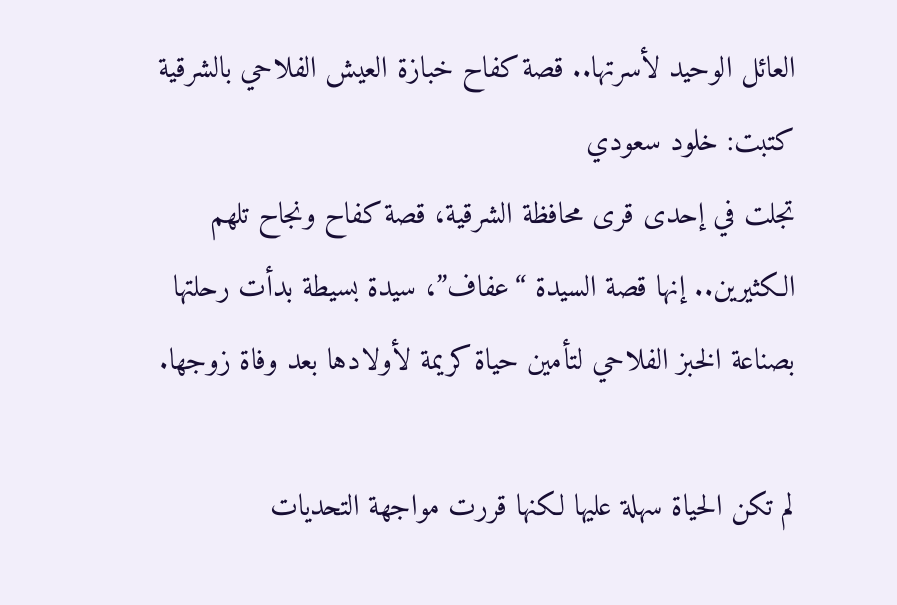العائل الوحيد لأسرتها.. قصة كفاح خبازة العيش الفلاحي بالشرقية
كتبت: خلود سعودي
تجلت في إحدى قرى محافظة الشرقية، قصة كفاح ونجاح تلهم الكثيرين.. إنها قصة السيدة “عفاف”، سيدة بسيطة بدأت رحلتها بصناعة الخبز الفلاحي لتأمين حياة كريمة لأولادها بعد وفاة زوجها.

لم تكن الحياة سهلة عليها لكنها قررت مواجهة التحديات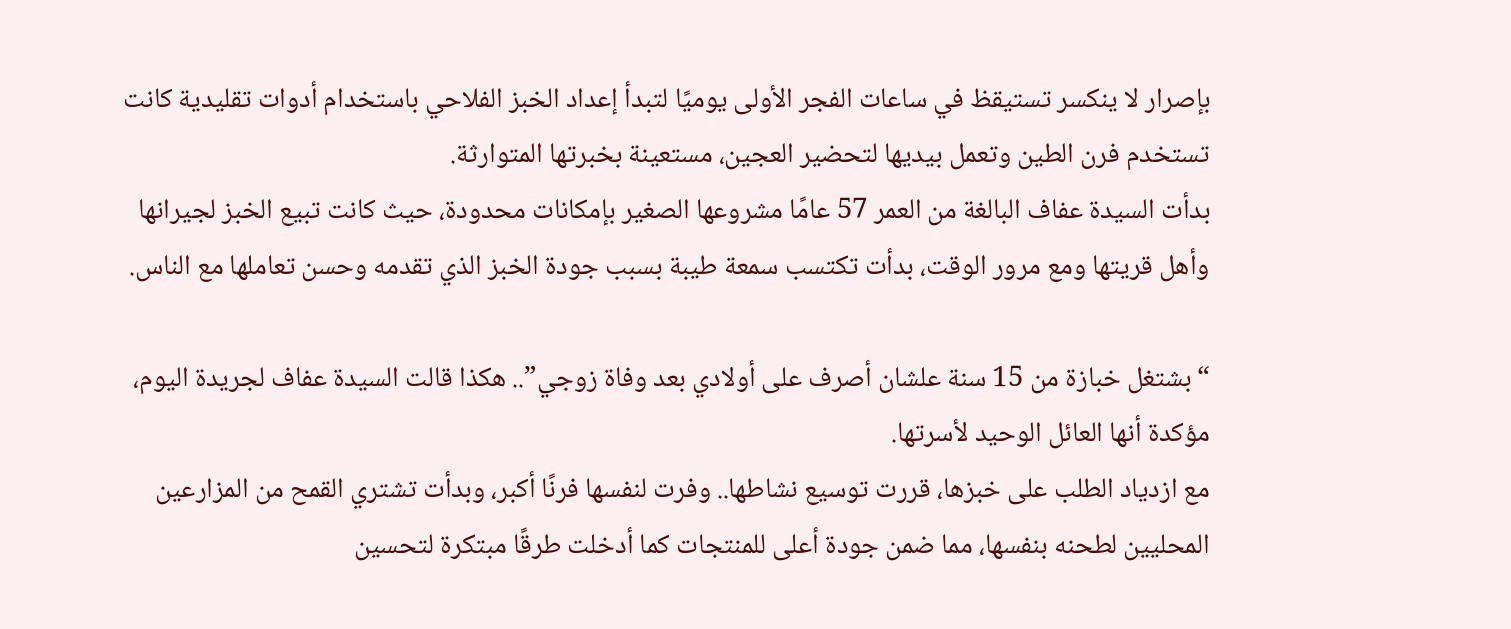بإصرار لا ينكسر تستيقظ في ساعات الفجر الأولى يوميًا لتبدأ إعداد الخبز الفلاحي باستخدام أدوات تقليدية كانت تستخدم فرن الطين وتعمل بيديها لتحضير العجين، مستعينة بخبرتها المتوارثة.
بدأت السيدة عفاف البالغة من العمر 57 عامًا مشروعها الصغير بإمكانات محدودة، حيث كانت تبيع الخبز لجيرانها وأهل قريتها ومع مرور الوقت، بدأت تكتسب سمعة طيبة بسبب جودة الخبز الذي تقدمه وحسن تعاملها مع الناس.

“بشتغل خبازة من 15 سنة علشان أصرف على أولادي بعد وفاة زوجي”.. هكذا قالت السيدة عفاف لجريدة اليوم، مؤكدة أنها العائل الوحيد لأسرتها.
مع ازدياد الطلب على خبزها، قررت توسيع نشاطها.. وفرت لنفسها فرنًا أكبر، وبدأت تشتري القمح من المزارعين المحليين لطحنه بنفسها، مما ضمن جودة أعلى للمنتجات كما أدخلت طرقًا مبتكرة لتحسين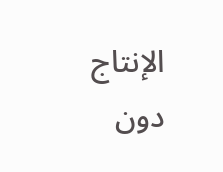الإنتاج دون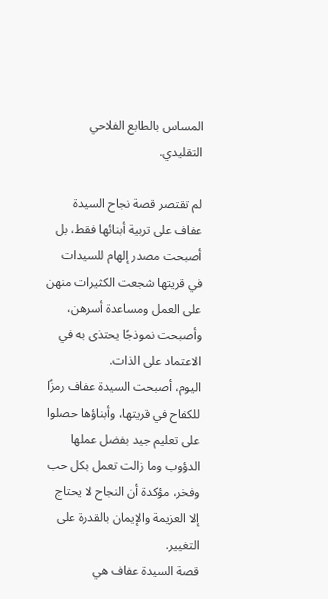المساس بالطابع الفلاحي التقليدي.

لم تقتصر قصة نجاح السيدة عفاف على تربية أبنائها فقط، بل أصبحت مصدر إلهام للسيدات في قريتها شجعت الكثيرات منهن على العمل ومساعدة أسرهن، وأصبحت نموذجًا يحتذى به في الاعتماد على الذات.
اليوم، أصبحت السيدة عفاف رمزًا للكفاح في قريتها، وأبناؤها حصلوا على تعليم جيد بفضل عملها الدؤوب وما زالت تعمل بكل حب وفخر، مؤكدة أن النجاح لا يحتاج إلا العزيمة والإيمان بالقدرة على التغيير.
قصة السيدة عفاف هي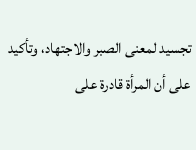تجسيد لمعنى الصبر والاجتهاد، وتأكيد على أن المرأة قادرة على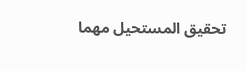تحقيق المستحيل مهما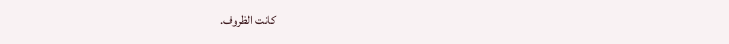كانت الظروف.